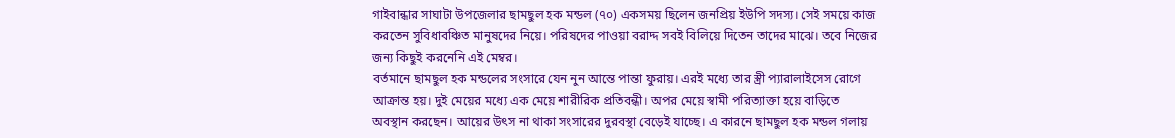গাইবান্ধার সাঘাটা উপজেলার ছামছুল হক মন্ডল (৭০) একসময় ছিলেন জনপ্রিয় ইউপি সদস্য। সেই সময়ে কাজ করতেন সুবিধাবঞ্চিত মানুষদের নিয়ে। পরিষদের পাওয়া বরাদ্দ সবই বিলিয়ে দিতেন তাদের মাঝে। তবে নিজের জন্য কিছুই করনেনি এই মেম্বর।
বর্তমানে ছামছুল হক মন্ডলের সংসারে যেন নুন আন্তে পান্তা ফুরায়। এরই মধ্যে তার স্ত্রী প্যারালাইসেস রোগে আক্রান্ত হয়। দুই মেয়ের মধ্যে এক মেয়ে শারীরিক প্রতিবন্ধী। অপর মেয়ে স্বামী পরিত্যাক্তা হয়ে বাড়িতে অবস্থান করছেন। আয়ের উৎস না থাকা সংসারের দুরবস্থা বেড়েই যাচ্ছে। এ কারনে ছামছুল হক মন্ডল গলায়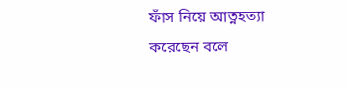ফাঁস নিয়ে আত্নহত্যা করেছেন বলে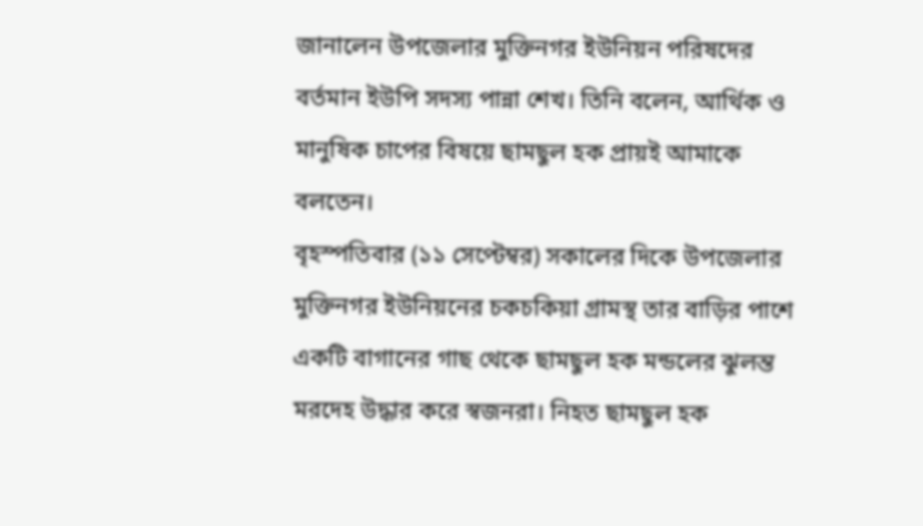জানালেন উপজেলার মুক্তিনগর ইউনিয়ন পরিষদের বর্তমান ইউপি সদস্য পান্না শেখ। তিনি বলেন, আর্থিক ও মানুষিক চাপের বিষয়ে ছামছুল হক প্রায়ই আমাকে বলতেন।
বৃহস্পতিবার (১১ সেপ্টেম্বর) সকালের দিকে উপজেলার মুক্তিনগর ইউনিয়নের চকচকিয়া গ্রামস্থ তার বাড়ির পাশে একটি বাগানের গাছ থেকে ছামছুল হক মন্ডলের ঝুলন্ত মরদেহ উদ্ধার করে স্বজনরা। নিহত ছামছুল হক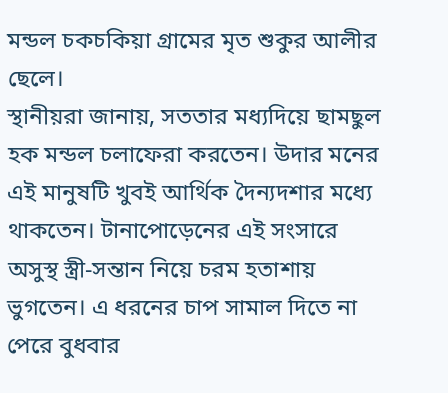মন্ডল চকচকিয়া গ্রামের মৃত শুকুর আলীর ছেলে।
স্থানীয়রা জানায়, সততার মধ্যদিয়ে ছামছুল হক মন্ডল চলাফেরা করতেন। উদার মনের এই মানুষটি খুবই আর্থিক দৈন্যদশার মধ্যে থাকতেন। টানাপোড়েনের এই সংসারে অসুস্থ স্ত্রী-সন্তান নিয়ে চরম হতাশায় ভুগতেন। এ ধরনের চাপ সামাল দিতে না পেরে বুধবার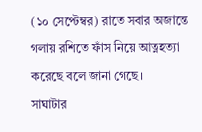(১০ সেপ্টেম্বর) রাতে সবার অজান্তে গলায় রশিতে ফাঁস নিয়ে আত্নহত্যা করেছে বলে জানা গেছে।
সাঘাটার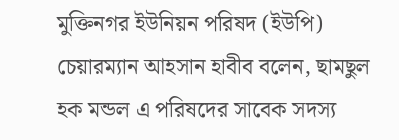মুক্তিনগর ইউনিয়ন পরিষদ (ইউপি) চেয়ারম্যান আহসান হাবীব বলেন, ছামছুল হক মন্ডল এ পরিষদের সাবেক সদস্য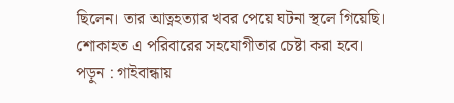ছিলেন। তার আত্নহত্যার খবর পেয়ে ঘটনা স্থলে গিয়েছি। শোকাহত এ পরিবারের সহযোগীতার চেষ্টা করা হবে।
পড়ুন : গাইবান্ধায়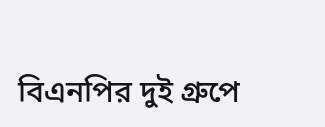বিএনপির দুই গ্রুপে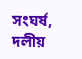সংঘর্ষ, দলীয়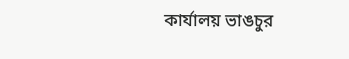কার্যালয় ভাঙচুর